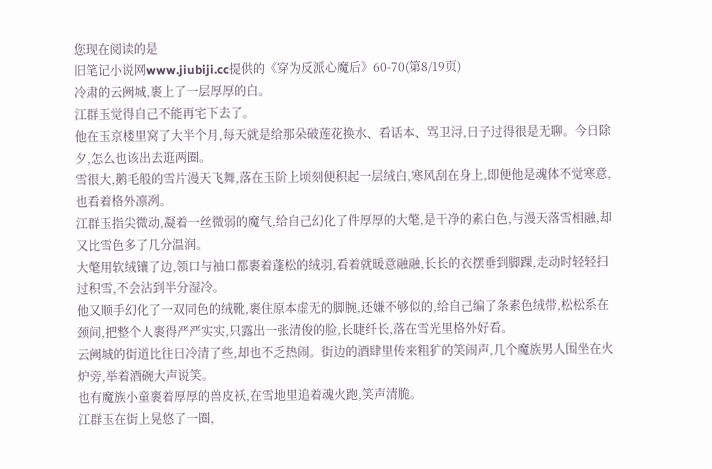您现在阅读的是
旧笔记小说网www.jiubiji.cc提供的《穿为反派心魔后》60-70(第8/19页)
冷肃的云阙城,裹上了一层厚厚的白。
江群玉觉得自己不能再宅下去了。
他在玉京楼里窝了大半个月,每天就是给那朵破莲花换水、看话本、骂卫浔,日子过得很是无聊。今日除夕,怎么也该出去逛两圈。
雪很大,鹅毛般的雪片漫天飞舞,落在玉阶上顷刻便积起一层绒白,寒风刮在身上,即便他是魂体不觉寒意,也看着格外凛冽。
江群玉指尖微动,凝着一丝微弱的魔气,给自己幻化了件厚厚的大氅,是干净的素白色,与漫天落雪相融,却又比雪色多了几分温润。
大氅用软绒镶了边,领口与袖口都裹着蓬松的绒羽,看着就暖意融融,长长的衣摆垂到脚踝,走动时轻轻扫过积雪,不会沾到半分湿冷。
他又顺手幻化了一双同色的绒靴,裹住原本虚无的脚腕,还嫌不够似的,给自己编了条素色绒带,松松系在颈间,把整个人裹得严严实实,只露出一张清俊的脸,长睫纤长,落在雪光里格外好看。
云阙城的街道比往日冷清了些,却也不乏热闹。街边的酒肆里传来粗犷的笑闹声,几个魔族男人围坐在火炉旁,举着酒碗大声说笑。
也有魔族小童裹着厚厚的兽皮袄,在雪地里追着魂火跑,笑声清脆。
江群玉在街上晃悠了一圈,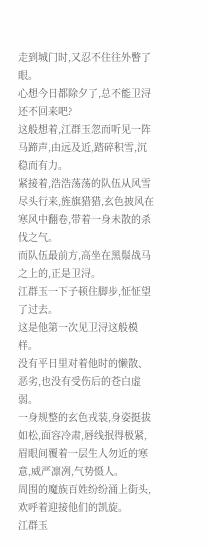走到城门时,又忍不住往外瞥了眼。
心想今日都除夕了,总不能卫浔还不回来吧?
这般想着,江群玉忽而听见一阵马蹄声,由远及近,踏碎积雪,沉稳而有力。
紧接着,浩浩荡荡的队伍从风雪尽头行来,旌旗猎猎,玄色披风在寒风中翻卷,带着一身未散的杀伐之气。
而队伍最前方,高坐在黑鬃战马之上的,正是卫浔。
江群玉一下子顿住脚步,怔怔望了过去。
这是他第一次见卫浔这般模样。
没有平日里对着他时的懒散、恶劣,也没有受伤后的苍白虚弱。
一身规整的玄色戎装,身姿挺拔如松,面容冷肃,唇线抿得极紧,眉眼间覆着一层生人勿近的寒意,威严凛冽,气势慑人。
周围的魔族百姓纷纷涌上街头,欢呼着迎接他们的凯旋。
江群玉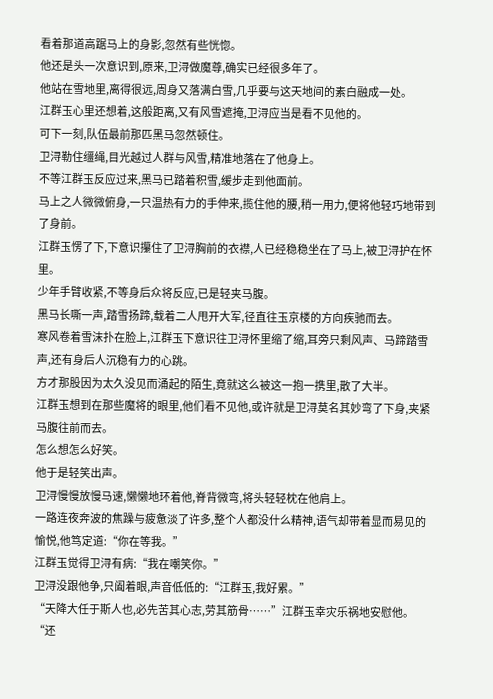看着那道高踞马上的身影,忽然有些恍惚。
他还是头一次意识到,原来,卫浔做魔尊,确实已经很多年了。
他站在雪地里,离得很远,周身又落满白雪,几乎要与这天地间的素白融成一处。
江群玉心里还想着,这般距离,又有风雪遮掩,卫浔应当是看不见他的。
可下一刻,队伍最前那匹黑马忽然顿住。
卫浔勒住缰绳,目光越过人群与风雪,精准地落在了他身上。
不等江群玉反应过来,黑马已踏着积雪,缓步走到他面前。
马上之人微微俯身,一只温热有力的手伸来,揽住他的腰,稍一用力,便将他轻巧地带到了身前。
江群玉愣了下,下意识攥住了卫浔胸前的衣襟,人已经稳稳坐在了马上,被卫浔护在怀里。
少年手臂收紧,不等身后众将反应,已是轻夹马腹。
黑马长嘶一声,踏雪扬蹄,载着二人甩开大军,径直往玉京楼的方向疾驰而去。
寒风卷着雪沫扑在脸上,江群玉下意识往卫浔怀里缩了缩,耳旁只剩风声、马蹄踏雪声,还有身后人沉稳有力的心跳。
方才那股因为太久没见而涌起的陌生,竟就这么被这一抱一携里,散了大半。
江群玉想到在那些魔将的眼里,他们看不见他,或许就是卫浔莫名其妙弯了下身,夹紧马腹往前而去。
怎么想怎么好笑。
他于是轻笑出声。
卫浔慢慢放慢马速,懒懒地环着他,脊背微弯,将头轻轻枕在他肩上。
一路连夜奔波的焦躁与疲惫淡了许多,整个人都没什么精神,语气却带着显而易见的愉悦,他笃定道:“你在等我。”
江群玉觉得卫浔有病:“我在嘲笑你。”
卫浔没跟他争,只阖着眼,声音低低的:“江群玉,我好累。”
“天降大任于斯人也,必先苦其心志,劳其筋骨……”江群玉幸灾乐祸地安慰他。
“还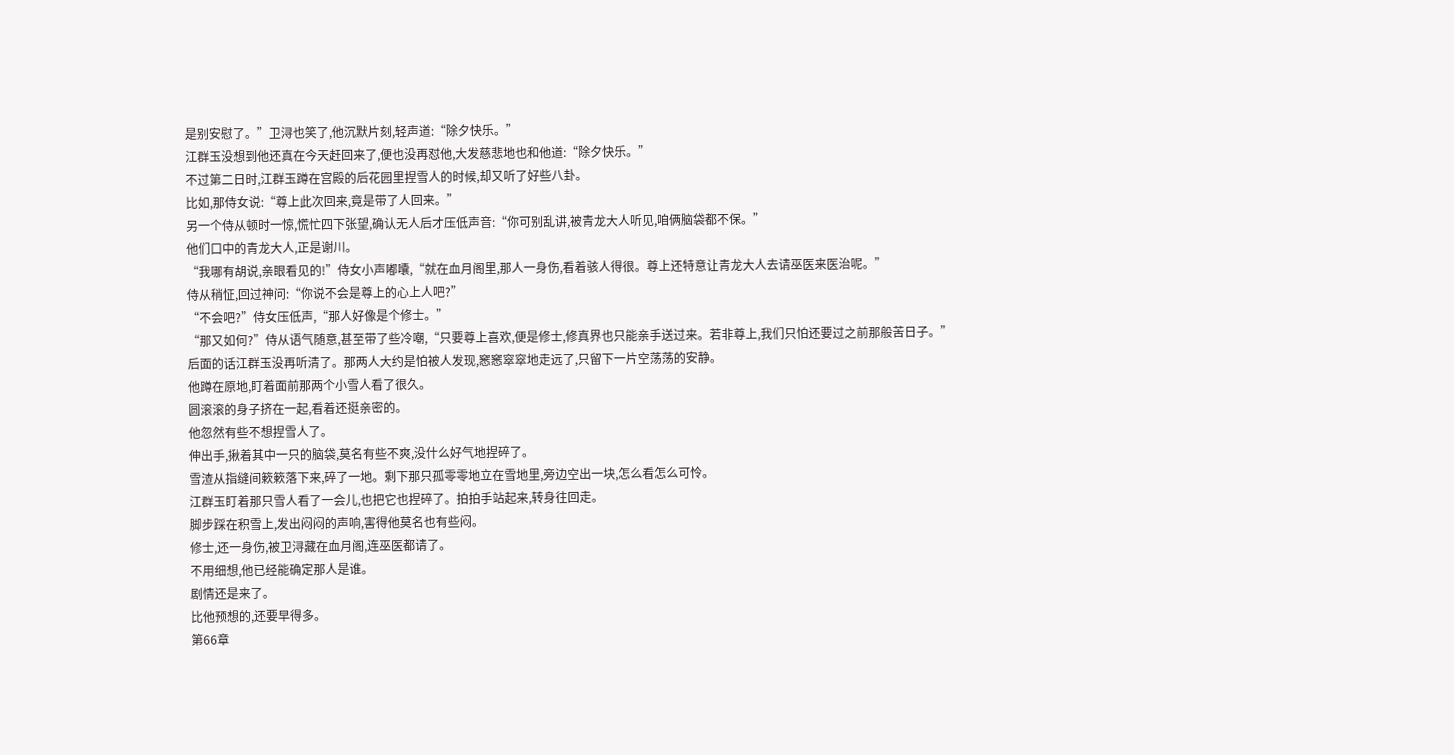是别安慰了。”卫浔也笑了,他沉默片刻,轻声道:“除夕快乐。”
江群玉没想到他还真在今天赶回来了,便也没再怼他,大发慈悲地也和他道:“除夕快乐。”
不过第二日时,江群玉蹲在宫殿的后花园里捏雪人的时候,却又听了好些八卦。
比如,那侍女说:“尊上此次回来,竟是带了人回来。”
另一个侍从顿时一惊,慌忙四下张望,确认无人后才压低声音:“你可别乱讲,被青龙大人听见,咱俩脑袋都不保。”
他们口中的青龙大人,正是谢川。
“我哪有胡说,亲眼看见的!”侍女小声嘟囔,“就在血月阁里,那人一身伤,看着骇人得很。尊上还特意让青龙大人去请巫医来医治呢。”
侍从稍怔,回过神问:“你说不会是尊上的心上人吧?”
“不会吧?”侍女压低声,“那人好像是个修士。”
“那又如何?”侍从语气随意,甚至带了些冷嘲,“只要尊上喜欢,便是修士,修真界也只能亲手送过来。若非尊上,我们只怕还要过之前那般苦日子。”
后面的话江群玉没再听清了。那两人大约是怕被人发现,窸窸窣窣地走远了,只留下一片空荡荡的安静。
他蹲在原地,盯着面前那两个小雪人看了很久。
圆滚滚的身子挤在一起,看着还挺亲密的。
他忽然有些不想捏雪人了。
伸出手,揪着其中一只的脑袋,莫名有些不爽,没什么好气地捏碎了。
雪渣从指缝间簌簌落下来,碎了一地。剩下那只孤零零地立在雪地里,旁边空出一块,怎么看怎么可怜。
江群玉盯着那只雪人看了一会儿,也把它也捏碎了。拍拍手站起来,转身往回走。
脚步踩在积雪上,发出闷闷的声响,害得他莫名也有些闷。
修士,还一身伤,被卫浔藏在血月阁,连巫医都请了。
不用细想,他已经能确定那人是谁。
剧情还是来了。
比他预想的,还要早得多。
第66章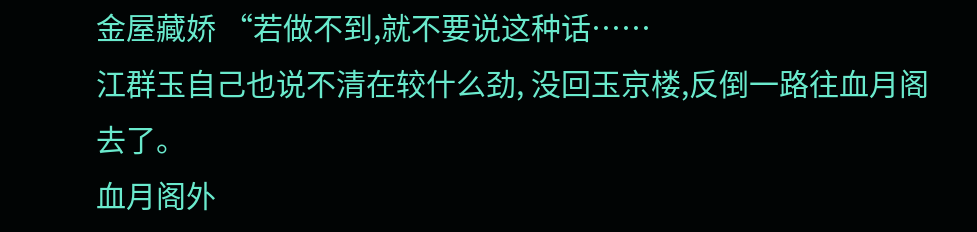金屋藏娇 “若做不到,就不要说这种话……
江群玉自己也说不清在较什么劲, 没回玉京楼,反倒一路往血月阁去了。
血月阁外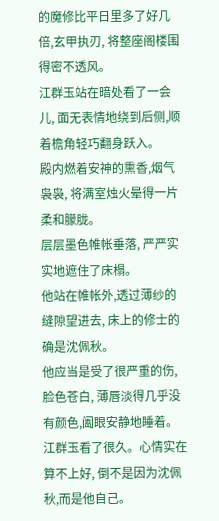的魔修比平日里多了好几倍,玄甲执刃, 将整座阁楼围得密不透风。
江群玉站在暗处看了一会儿, 面无表情地绕到后侧,顺着檐角轻巧翻身跃入。
殿内燃着安神的熏香,烟气袅袅, 将满室烛火晕得一片柔和朦胧。
层层墨色帷帐垂落, 严严实实地遮住了床榻。
他站在帷帐外,透过薄纱的缝隙望进去, 床上的修士的确是沈佩秋。
他应当是受了很严重的伤,脸色苍白, 薄唇淡得几乎没有颜色,阖眼安静地睡着。
江群玉看了很久。心情实在算不上好, 倒不是因为沈佩秋,而是他自己。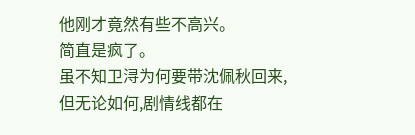他刚才竟然有些不高兴。
简直是疯了。
虽不知卫浔为何要带沈佩秋回来, 但无论如何,剧情线都在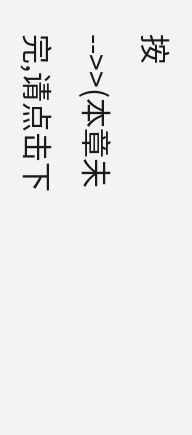按
-->>(本章未完,请点击下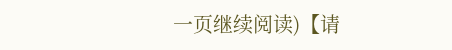一页继续阅读)【请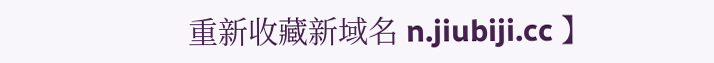重新收藏新域名 n.jiubiji.cc 】